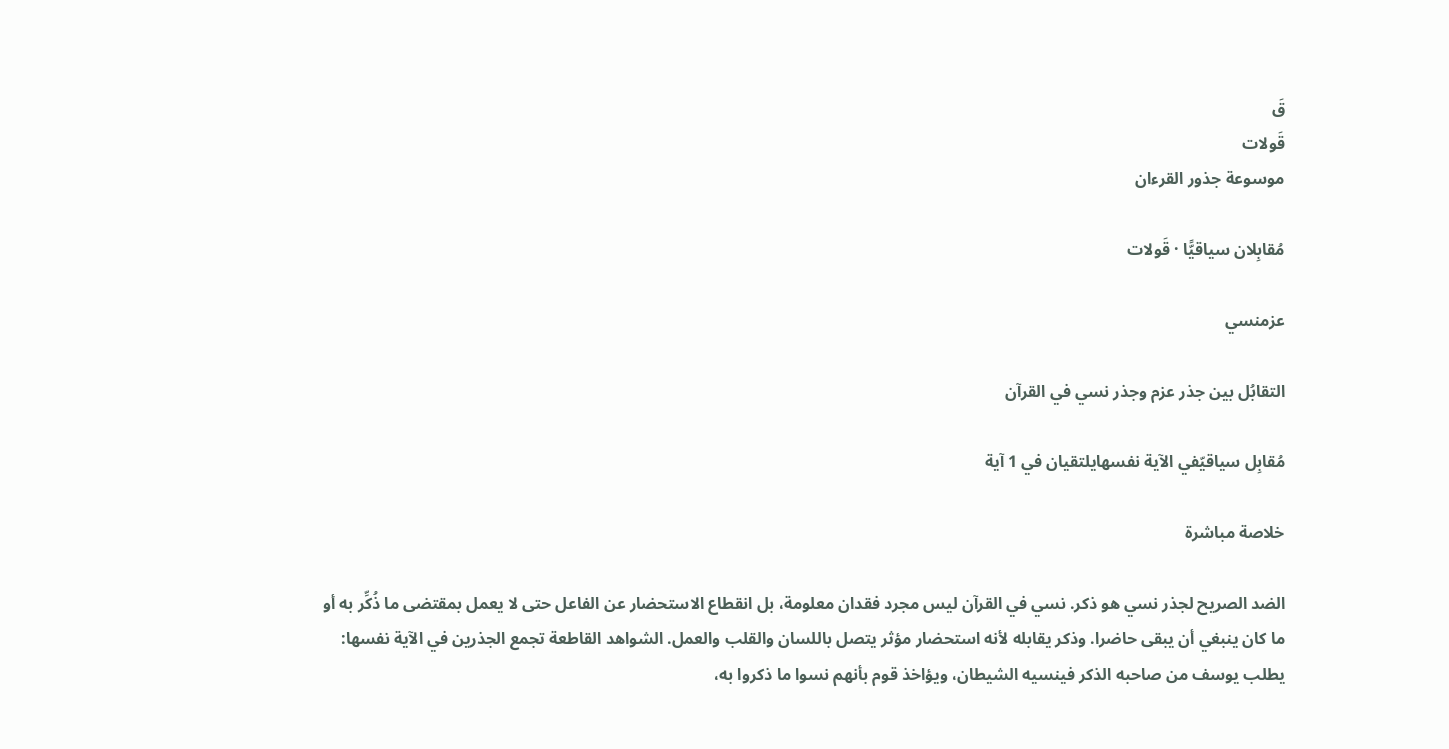قَ
قَولات
موسوعة جذور القرءان

مُقابِلان سياقيًّا · قَولات

عزمنسي

التقابُل بين جذر عزم وجذر نسي في القرآن

مُقابِل سياقيّفي الآية نفسهايلتقيان في 1 آية

خلاصة مباشرة

الضد الصريح لجذر نسي هو ذكر. نسي في القرآن ليس مجرد فقدان معلومة، بل انقطاع الاستحضار عن الفاعل حتى لا يعمل بمقتضى ما ذُكِّر به أو ما كان ينبغي أن يبقى حاضرا. وذكر يقابله لأنه استحضار مؤثر يتصل باللسان والقلب والعمل. الشواهد القاطعة تجمع الجذرين في الآية نفسها: يطلب يوسف من صاحبه الذكر فينسيه الشيطان، ويؤاخذ قوم بأنهم نسوا ما ذكروا به،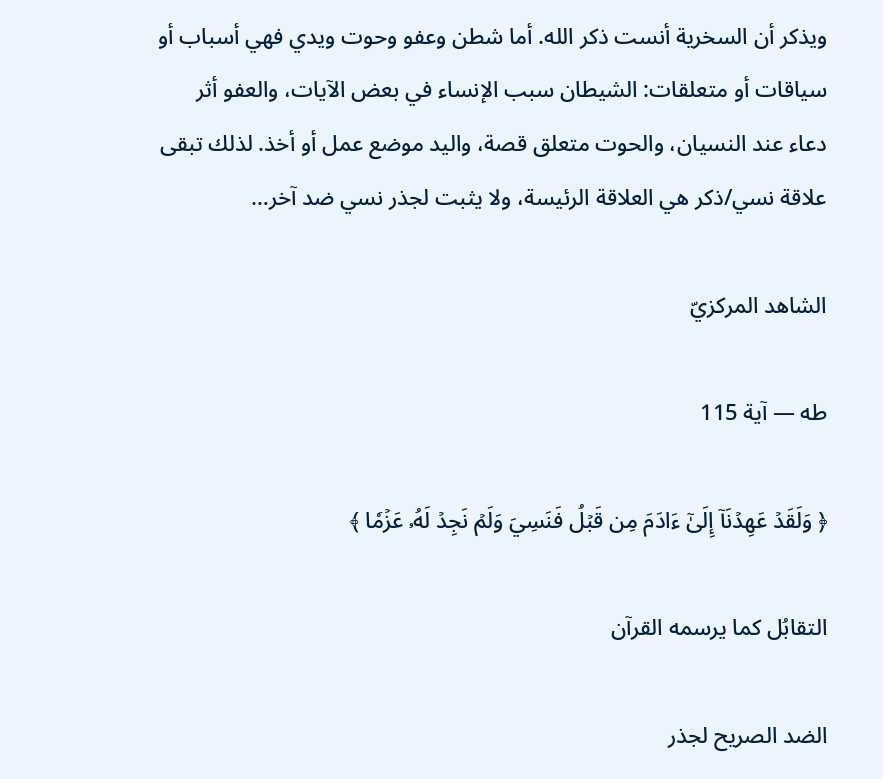ويذكر أن السخرية أنست ذكر الله. أما شطن وعفو وحوت ويدي فهي أسباب أو سياقات أو متعلقات: الشيطان سبب الإنساء في بعض الآيات، والعفو أثر دعاء عند النسيان، والحوت متعلق قصة، واليد موضع عمل أو أخذ. لذلك تبقى علاقة نسي/ذكر هي العلاقة الرئيسة، ولا يثبت لجذر نسي ضد آخر…

الشاهد المركزيّ

طه — آية 115

﴿ وَلَقَدۡ عَهِدۡنَآ إِلَىٰٓ ءَادَمَ مِن قَبۡلُ فَنَسِيَ وَلَمۡ نَجِدۡ لَهُۥ عَزۡمٗا ﴾

التقابُل كما يرسمه القرآن

الضد الصريح لجذر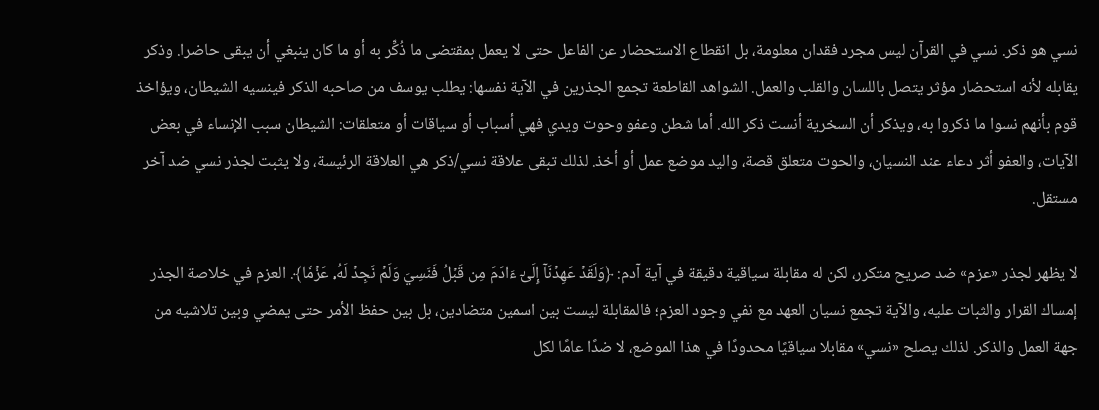نسي هو ذكر. نسي في القرآن ليس مجرد فقدان معلومة، بل انقطاع الاستحضار عن الفاعل حتى لا يعمل بمقتضى ما ذُكِّر به أو ما كان ينبغي أن يبقى حاضرا. وذكر يقابله لأنه استحضار مؤثر يتصل باللسان والقلب والعمل. الشواهد القاطعة تجمع الجذرين في الآية نفسها: يطلب يوسف من صاحبه الذكر فينسيه الشيطان، ويؤاخذ قوم بأنهم نسوا ما ذكروا به، ويذكر أن السخرية أنست ذكر الله. أما شطن وعفو وحوت ويدي فهي أسباب أو سياقات أو متعلقات: الشيطان سبب الإنساء في بعض الآيات، والعفو أثر دعاء عند النسيان، والحوت متعلق قصة، واليد موضع عمل أو أخذ. لذلك تبقى علاقة نسي/ذكر هي العلاقة الرئيسة، ولا يثبت لجذر نسي ضد آخر مستقل.

لا يظهر لجذر «عزم» ضد صريح متكرر، لكن له مقابلة سياقية دقيقة في آية آدم: ﴿وَلَقَدۡ عَهِدۡنَآ إِلَىٰٓ ءَادَمَ مِن قَبۡلُ فَنَسِيَ وَلَمۡ نَجِدۡ لَهُۥ عَزۡمٗا﴾. العزم في خلاصة الجذر إمساك القرار والثبات عليه، والآية تجمع نسيان العهد مع نفي وجود العزم؛ فالمقابلة ليست بين اسمين متضادين، بل بين حفظ الأمر حتى يمضي وبين تلاشيه من جهة العمل والذكر. لذلك يصلح «نسي» مقابلا سياقيًا محدودًا في هذا الموضع، لا ضدًا عامًا لكل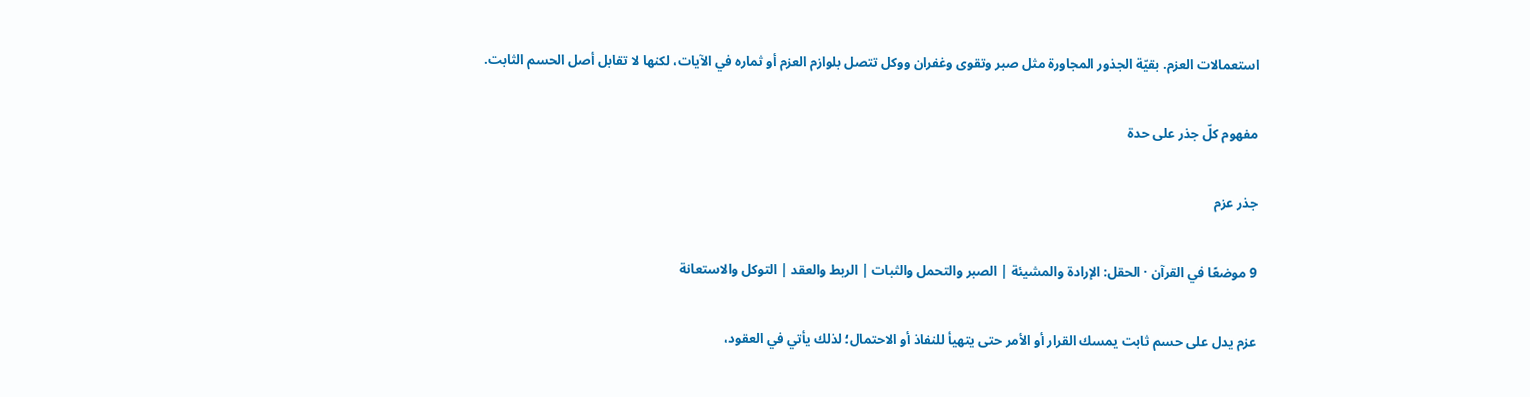استعمالات العزم. بقيّة الجذور المجاورة مثل صبر وتقوى وغفران ووكل تتصل بلوازم العزم أو ثماره في الآيات، لكنها لا تقابل أصل الحسم الثابت.

مفهوم كلّ جذر على حدة

جذر عزم

9 موضعًا في القرآن · الحقل: الإرادة والمشيئة | الصبر والتحمل والثبات | الربط والعقد | التوكل والاستعانة

عزم يدل على حسم ثابت يمسك القرار أو الأمر حتى يتهيأ للنفاذ أو الاحتمال؛ لذلك يأتي في العقود،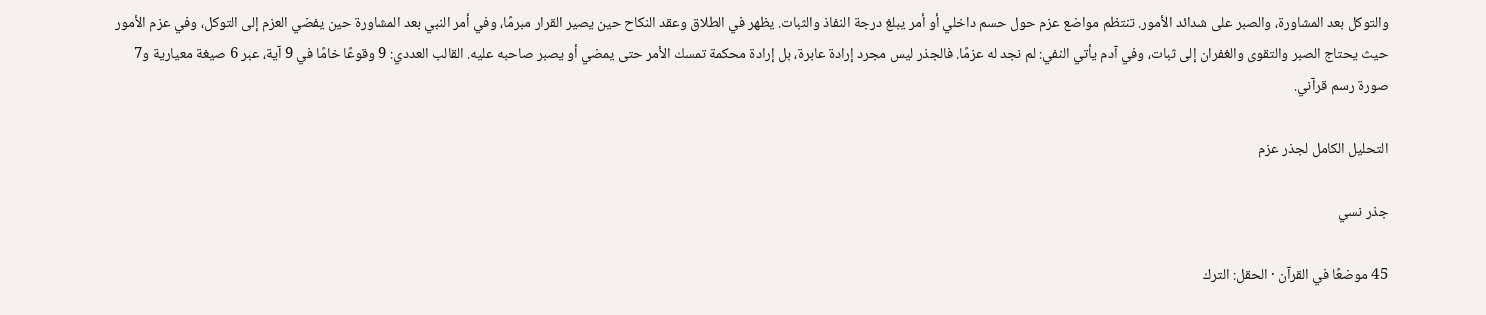والتوكل بعد المشاورة، والصبر على شدائد الأمور. تنتظم مواضع عزم حول حسم داخلي أو أمر يبلغ درجة النفاذ والثبات. يظهر في الطلاق وعقد النكاح حين يصير القرار مبرمًا، وفي أمر النبي بعد المشاورة حين يفضي العزم إلى التوكل، وفي عزم الأمور حيث يحتاج الصبر والتقوى والغفران إلى ثبات، وفي آدم يأتي النفي: لم نجد له عزمًا. فالجذر ليس مجرد إرادة عابرة، بل إرادة محكمة تمسك الأمر حتى يمضي أو يصبر صاحبه عليه. القالب العددي: 9 وقوعًا خامًا في 9 آية، عبر 6 صيغة معيارية و7 صورة رسم قرآني.

التحليل الكامل لجذر عزم

جذر نسي

45 موضعًا في القرآن · الحقل: الترك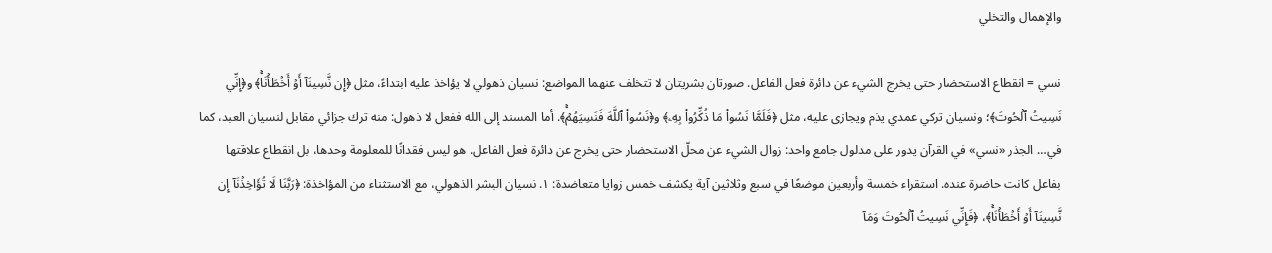والإهمال والتخلي

نسي = انقطاع الاستحضار حتى يخرج الشيء عن دائرة فعل الفاعل. صورتان بشريتان لا تتخلف عنهما المواضع: نسيان ذهولي لا يؤاخذ عليه ابتداءً، مثل ﴿إِن نَّسِينَآ أَوۡ أَخۡطَأۡنَاۚ﴾ و﴿إِنِّي نَسِيتُ ٱلۡحُوتَ﴾؛ ونسيان تركي عمدي يذم ويجازى عليه، مثل ﴿فَلَمَّا نَسُواْ مَا ذُكِّرُواْ بِهِۦ﴾ و﴿نَسُواْ ٱللَّهَ فَنَسِيَهُمۡۚ﴾. أما المسند إلى الله ففعل لا ذهول: منه ترك جزائي مقابل لنسيان العبد، كما في… الجذر «نسي» في القرآن يدور على مدلول جامع واحد: زوال الشيء عن محلّ الاستحضار حتى يخرج عن دائرة فعل الفاعل. هو ليس فقدانًا للمعلومة وحدها، بل انقطاع علاقتها بفاعل كانت حاضرة عنده. استقراء خمسة وأربعين موضعًا في سبع وثلاثين آية يكشف خمس زوايا متعاضدة: ١. نسيان البشر الذهولي، مع الاستثناء من المؤاخذة: ﴿رَبَّنَا لَا تُؤَاخِذۡنَآ إِن نَّسِينَآ أَوۡ أَخۡطَأۡنَاۚ﴾، ﴿فَإِنِّي نَسِيتُ ٱلۡحُوتَ وَمَآ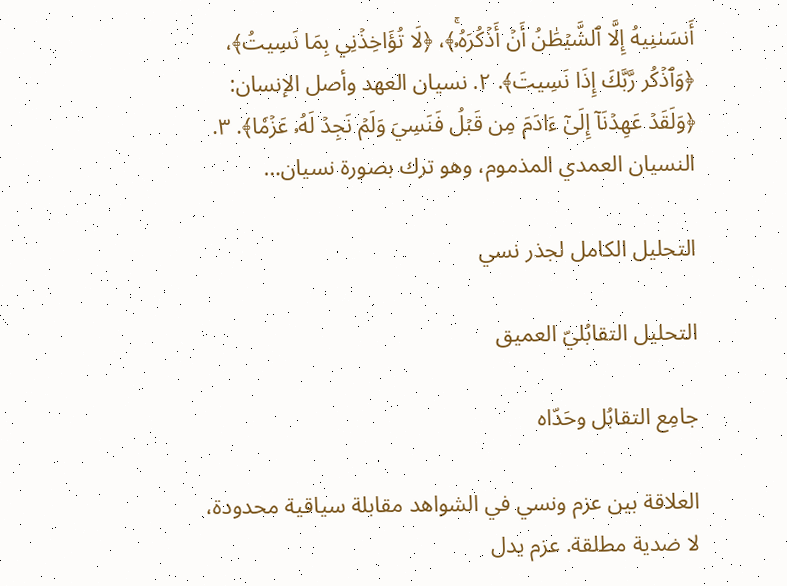أَنسَىٰنِيهُ إِلَّا ٱلشَّيۡطَٰنُ أَنۡ أَذۡكُرَهُۥۚ﴾، ﴿لَا تُؤَاخِذۡنِي بِمَا نَسِيتُ﴾، ﴿وَٱذۡكُر رَّبَّكَ إِذَا نَسِيتَ﴾. ٢. نسيان العهد وأصل الإنسان: ﴿وَلَقَدۡ عَهِدۡنَآ إِلَىٰٓ ءَادَمَ مِن قَبۡلُ فَنَسِيَ وَلَمۡ نَجِدۡ لَهُۥ عَزۡمٗا﴾. ٣. النسيان العمدي المذموم، وهو ترك بصورة نسيان…

التحليل الكامل لجذر نسي

التحليل التقابُليّ العميق

جامِع التقابُل وحَدّاه

العلاقة بين عزم ونسي في الشواهد مقابلة سياقية محدودة، لا ضدية مطلقة. عزم يدل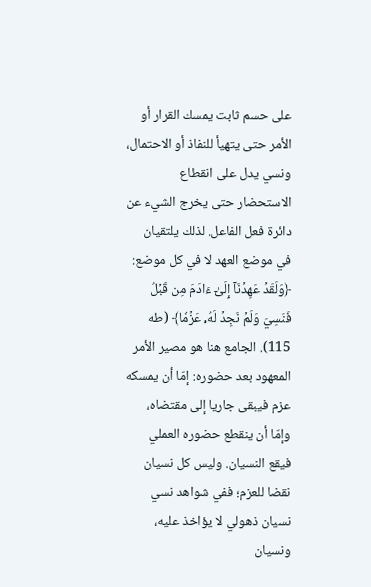على حسم ثابت يمسك القرار أو الأمر حتى يتهيأ للنفاذ أو الاحتمال، ونسي يدل على انقطاع الاستحضار حتى يخرج الشيء عن دائرة فعل الفاعل. لذلك يلتقيان في موضع العهد لا في كل موضع: ﴿وَلَقَدۡ عَهِدۡنَآ إِلَىٰٓ ءَادَمَ مِن قَبۡلُ فَنَسِيَ وَلَمۡ نَجِدۡ لَهُۥ عَزۡمٗا﴾ (طه 115). الجامع هنا هو مصير الأمر المعهود بعد حضوره: إمّا أن يمسكه عزم فيبقى جاريا إلى مقتضاه، وإمّا أن ينقطع حضوره العملي فيقع النسيان. وليس كل نسيان نقضا للعزم؛ ففي شواهد نسي نسيان ذهولي لا يؤاخذ عليه، ونسيان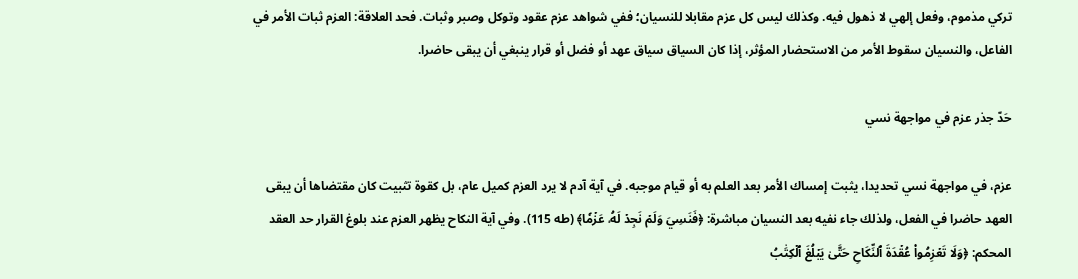تركي مذموم، وفعل إلهي لا ذهول فيه. وكذلك ليس كل عزم مقابلا للنسيان؛ ففي شواهد عزم عقود وتوكل وصبر وثبات. فحد العلاقة: العزم ثبات الأمر في الفاعل، والنسيان سقوط الأمر من الاستحضار المؤثر، إذا كان السياق سياق عهد أو فضل أو قرار ينبغي أن يبقى حاضرا.

حَدّ جذر عزم في مواجهة نسي

عزم، في مواجهة نسي تحديدا، يثبت إمساك الأمر بعد العلم به أو قيام موجبه. في آية آدم لا يرد العزم كميل عام، بل كقوة تثبيت كان مقتضاها أن يبقى العهد حاضرا في الفعل، ولذلك جاء نفيه بعد النسيان مباشرة: ﴿فَنَسِيَ وَلَمۡ نَجِدۡ لَهُۥ عَزۡمٗا﴾ (طه 115). وفي آية النكاح يظهر العزم عند بلوغ القرار حد العقد المحكم: ﴿وَلَا تَعۡزِمُواْ عُقۡدَةَ ٱلنِّكَاحِ حَتَّىٰ يَبۡلُغَ ٱلۡكِتَٰبُ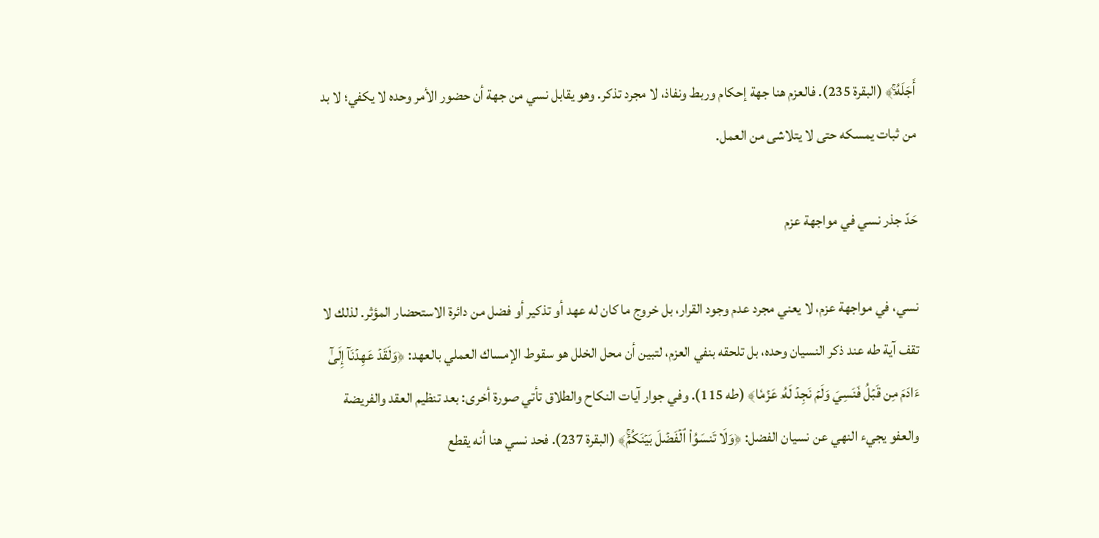أَجَلَهُۥۚ﴾ (البقرة 235). فالعزم هنا جهة إحكام وربط ونفاذ، لا مجرد تذكر. وهو يقابل نسي من جهة أن حضور الأمر وحده لا يكفي؛ لا بد من ثبات يمسكه حتى لا يتلاشى من العمل.

حَدّ جذر نسي في مواجهة عزم

نسي، في مواجهة عزم، لا يعني مجرد عدم وجود القرار، بل خروج ما كان له عهد أو تذكير أو فضل من دائرة الاستحضار المؤثر. لذلك لا تقف آية طه عند ذكر النسيان وحده، بل تلحقه بنفي العزم، لتبين أن محل الخلل هو سقوط الإمساك العملي بالعهد: ﴿وَلَقَدۡ عَهِدۡنَآ إِلَىٰٓ ءَادَمَ مِن قَبۡلُ فَنَسِيَ وَلَمۡ نَجِدۡ لَهُۥ عَزۡمٗا﴾ (طه 115). وفي جوار آيات النكاح والطلاق تأتي صورة أخرى: بعد تنظيم العقد والفريضة والعفو يجيء النهي عن نسيان الفضل: ﴿وَلَا تَنسَوُاْ ٱلۡفَضۡلَ بَيۡنَكُمۡۚ﴾ (البقرة 237). فحد نسي هنا أنه يقطع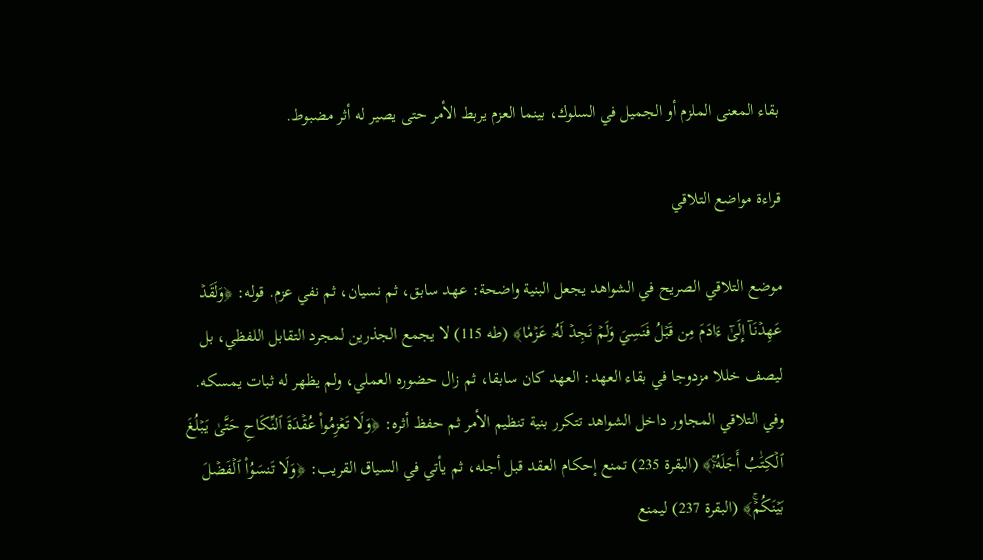بقاء المعنى الملزم أو الجميل في السلوك، بينما العزم يربط الأمر حتى يصير له أثر مضبوط.

قراءة مواضع التلاقي

موضع التلاقي الصريح في الشواهد يجعل البنية واضحة: عهد سابق، ثم نسيان، ثم نفي عزم. قوله: ﴿وَلَقَدۡ عَهِدۡنَآ إِلَىٰٓ ءَادَمَ مِن قَبۡلُ فَنَسِيَ وَلَمۡ نَجِدۡ لَهُۥ عَزۡمٗا﴾ (طه 115) لا يجمع الجذرين لمجرد التقابل اللفظي، بل ليصف خللا مزدوجا في بقاء العهد: العهد كان سابقا، ثم زال حضوره العملي، ولم يظهر له ثبات يمسكه. وفي التلاقي المجاور داخل الشواهد تتكرر بنية تنظيم الأمر ثم حفظ أثره: ﴿وَلَا تَعۡزِمُواْ عُقۡدَةَ ٱلنِّكَاحِ حَتَّىٰ يَبۡلُغَ ٱلۡكِتَٰبُ أَجَلَهُۥۚ﴾ (البقرة 235) تمنع إحكام العقد قبل أجله، ثم يأتي في السياق القريب: ﴿وَلَا تَنسَوُاْ ٱلۡفَضۡلَ بَيۡنَكُمۡۚ﴾ (البقرة 237) ليمنع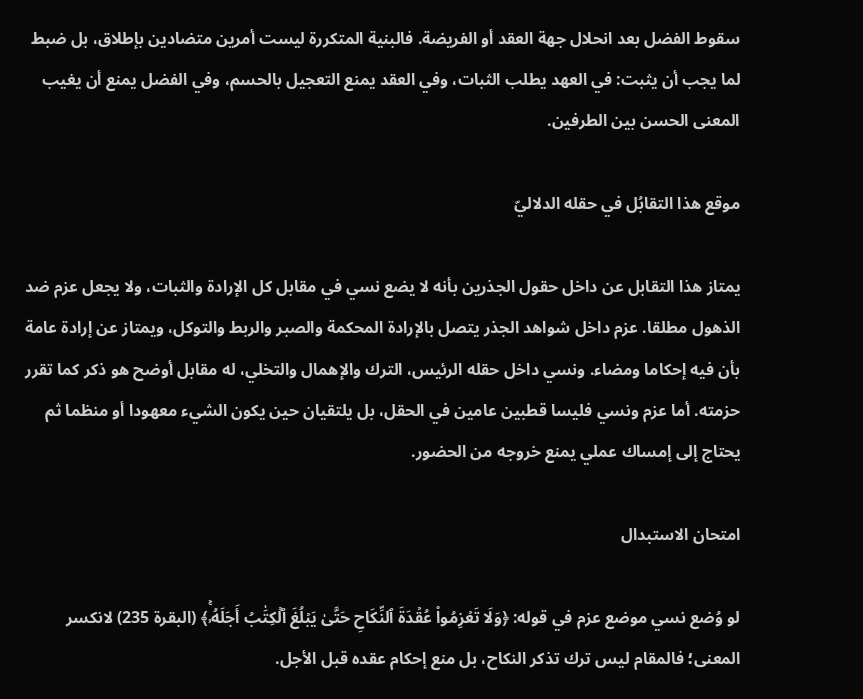سقوط الفضل بعد انحلال جهة العقد أو الفريضة. فالبنية المتكررة ليست أمرين متضادين بإطلاق، بل ضبط لما يجب أن يثبت: في العهد يطلب الثبات، وفي العقد يمنع التعجيل بالحسم، وفي الفضل يمنع أن يغيب المعنى الحسن بين الطرفين.

موقع هذا التقابُل في حقله الدلاليّ

يمتاز هذا التقابل عن داخل حقول الجذرين بأنه لا يضع نسي في مقابل كل الإرادة والثبات، ولا يجعل عزم ضد الذهول مطلقا. عزم داخل شواهد الجذر يتصل بالإرادة المحكمة والصبر والربط والتوكل، ويمتاز عن إرادة عامة بأن فيه إحكاما ومضاء. ونسي داخل حقله الرئيس، الترك والإهمال والتخلي، له مقابل أوضح هو ذكر كما تقرر حزمته. أما عزم ونسي فليسا قطبين عامين في الحقل، بل يلتقيان حين يكون الشيء معهودا أو منظما ثم يحتاج إلى إمساك عملي يمنع خروجه من الحضور.

امتحان الاستبدال

لو وُضع نسي موضع عزم في قوله: ﴿وَلَا تَعۡزِمُواْ عُقۡدَةَ ٱلنِّكَاحِ حَتَّىٰ يَبۡلُغَ ٱلۡكِتَٰبُ أَجَلَهُۥۚ﴾ (البقرة 235) لانكسر المعنى؛ فالمقام ليس ترك تذكر النكاح، بل منع إحكام عقده قبل الأجل.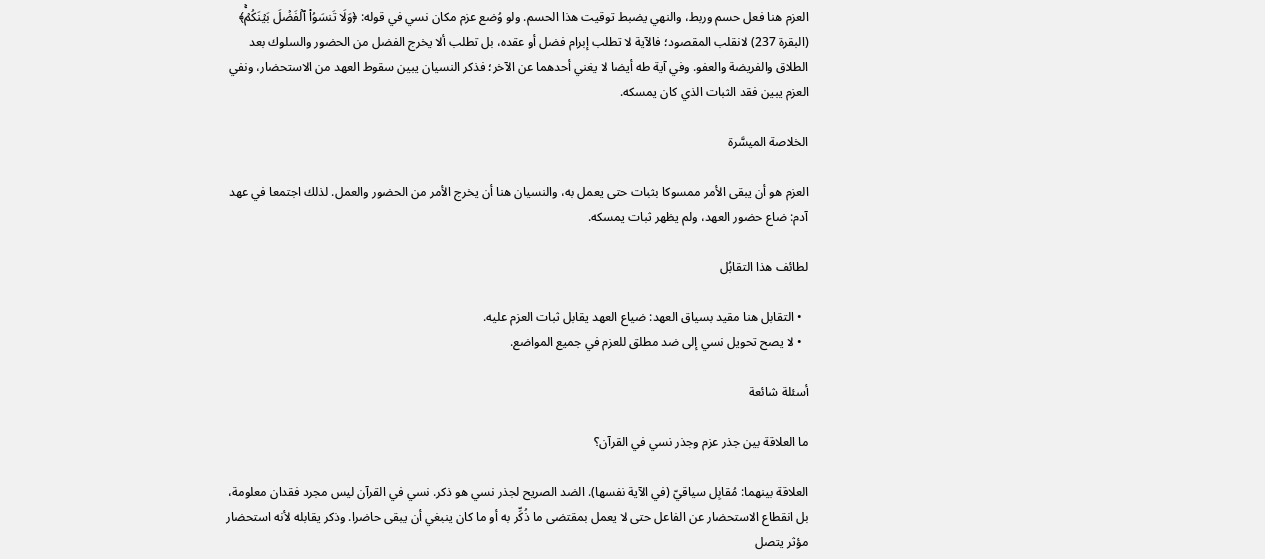العزم هنا فعل حسم وربط، والنهي يضبط توقيت هذا الحسم. ولو وُضع عزم مكان نسي في قوله: ﴿وَلَا تَنسَوُاْ ٱلۡفَضۡلَ بَيۡنَكُمۡۚ﴾ (البقرة 237) لانقلب المقصود؛ فالآية لا تطلب إبرام فضل أو عقده، بل تطلب ألا يخرج الفضل من الحضور والسلوك بعد الطلاق والفريضة والعفو. وفي آية طه أيضا لا يغني أحدهما عن الآخر؛ فذكر النسيان يبين سقوط العهد من الاستحضار، ونفي العزم يبين فقد الثبات الذي كان يمسكه.

الخلاصة الميسَّرة

العزم هو أن يبقى الأمر ممسوكا بثبات حتى يعمل به، والنسيان هنا أن يخرج الأمر من الحضور والعمل. لذلك اجتمعا في عهد آدم: ضاع حضور العهد، ولم يظهر ثبات يمسكه.

لطائف هذا التقابُل

  • التقابل هنا مقيد بسياق العهد: ضياع العهد يقابل ثبات العزم عليه.
  • لا يصح تحويل نسي إلى ضد مطلق للعزم في جميع المواضع.

أسئلة شائعة

ما العلاقة بين جذر عزم وجذر نسي في القرآن؟

العلاقة بينهما: مُقابِل سياقيّ (في الآية نفسها). الضد الصريح لجذر نسي هو ذكر. نسي في القرآن ليس مجرد فقدان معلومة، بل انقطاع الاستحضار عن الفاعل حتى لا يعمل بمقتضى ما ذُكِّر به أو ما كان ينبغي أن يبقى حاضرا. وذكر يقابله لأنه استحضار مؤثر يتصل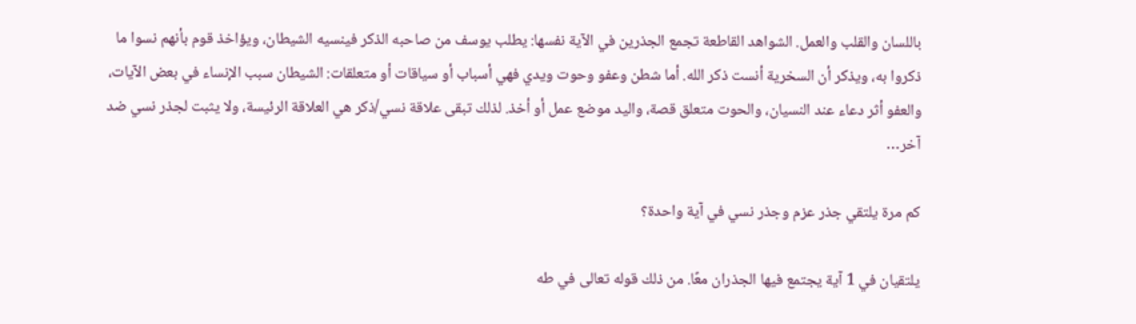باللسان والقلب والعمل. الشواهد القاطعة تجمع الجذرين في الآية نفسها: يطلب يوسف من صاحبه الذكر فينسيه الشيطان، ويؤاخذ قوم بأنهم نسوا ما ذكروا به، ويذكر أن السخرية أنست ذكر الله. أما شطن وعفو وحوت ويدي فهي أسباب أو سياقات أو متعلقات: الشيطان سبب الإنساء في بعض الآيات، والعفو أثر دعاء عند النسيان، والحوت متعلق قصة، واليد موضع عمل أو أخذ. لذلك تبقى علاقة نسي/ذكر هي العلاقة الرئيسة، ولا يثبت لجذر نسي ضد آخر…

كم مرة يلتقي جذر عزم وجذر نسي في آية واحدة؟

يلتقيان في 1 آية يجتمع فيها الجذران معًا. من ذلك قوله تعالى في طه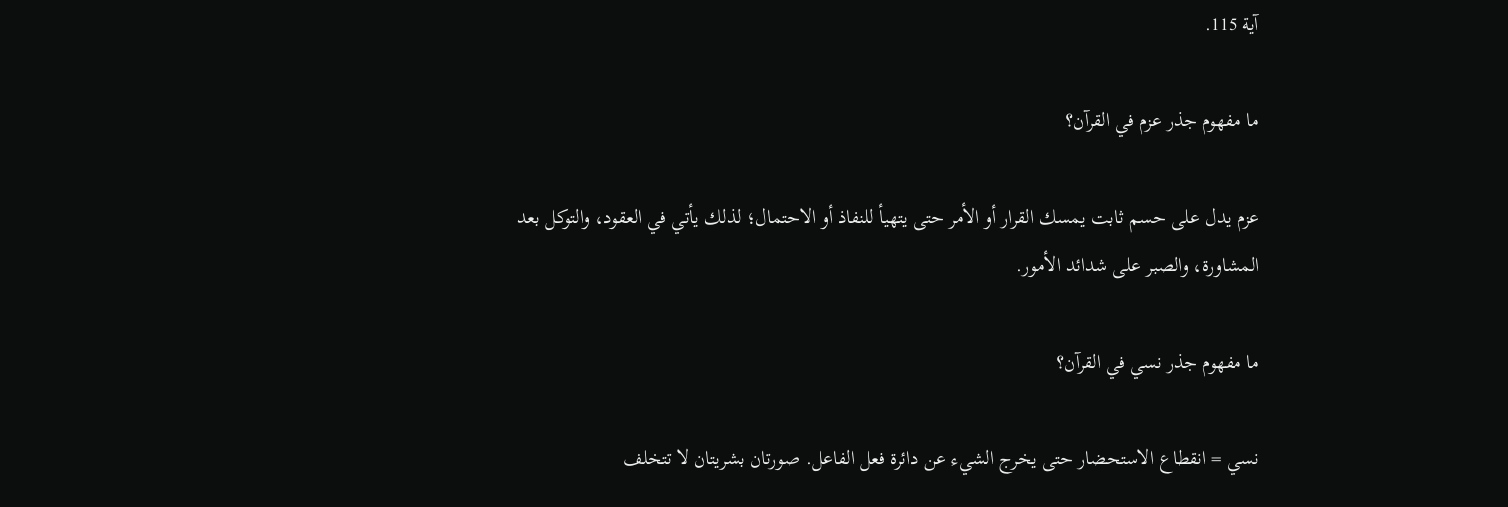آية 115.

ما مفهوم جذر عزم في القرآن؟

عزم يدل على حسم ثابت يمسك القرار أو الأمر حتى يتهيأ للنفاذ أو الاحتمال؛ لذلك يأتي في العقود، والتوكل بعد المشاورة، والصبر على شدائد الأمور.

ما مفهوم جذر نسي في القرآن؟

نسي = انقطاع الاستحضار حتى يخرج الشيء عن دائرة فعل الفاعل. صورتان بشريتان لا تتخلف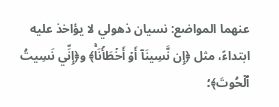عنهما المواضع: نسيان ذهولي لا يؤاخذ عليه ابتداءً، مثل ﴿إِن نَّسِينَآ أَوۡ أَخۡطَأۡنَاۚ﴾ و﴿إِنِّي نَسِيتُ ٱلۡحُوتَ﴾؛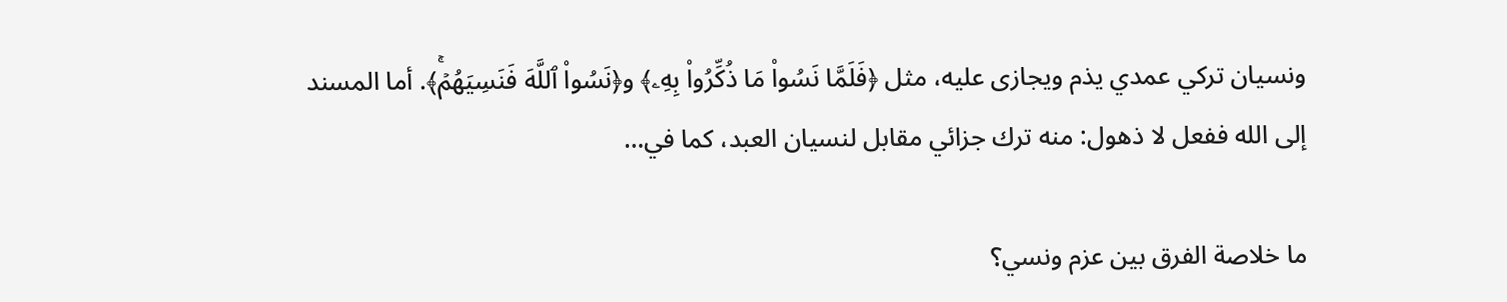ونسيان تركي عمدي يذم ويجازى عليه، مثل ﴿فَلَمَّا نَسُواْ مَا ذُكِّرُواْ بِهِۦ﴾ و﴿نَسُواْ ٱللَّهَ فَنَسِيَهُمۡۚ﴾. أما المسند إلى الله ففعل لا ذهول: منه ترك جزائي مقابل لنسيان العبد، كما في…

ما خلاصة الفرق بين عزم ونسي؟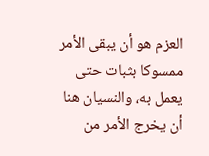العزم هو أن يبقى الأمر ممسوكا بثبات حتى يعمل به، والنسيان هنا أن يخرج الأمر من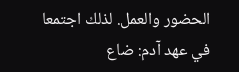الحضور والعمل. لذلك اجتمعا في عهد آدم: ضاع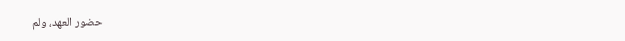حضور العهد، ولم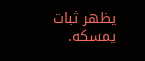يظهر ثبات يمسكه.